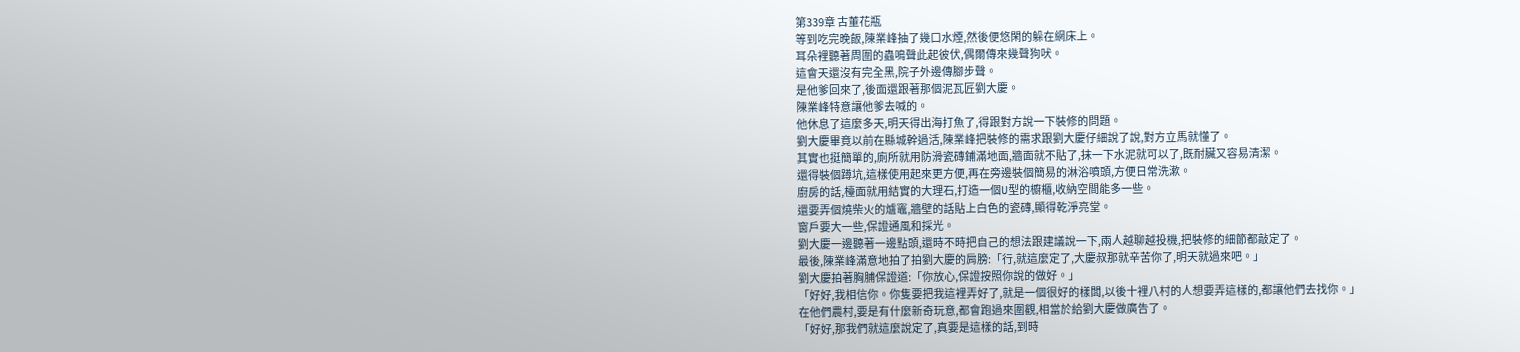第339章 古董花瓶
等到吃完晚飯,陳業峰抽了幾口水煙,然後便悠閑的躲在網床上。
耳朵裡聽著周圍的蟲鳴聲此起彼伏,偶爾傳來幾聲狗吠。
這會天還沒有完全黑,院子外邊傳腳步聲。
是他爹回來了,後面還跟著那個泥瓦匠劉大慶。
陳業峰特意讓他爹去喊的。
他休息了這麼多天,明天得出海打魚了,得跟對方說一下裝修的問題。
劉大慶畢竟以前在縣城幹過活,陳業峰把裝修的需求跟劉大慶仔細說了說,對方立馬就懂了。
其實也挺簡單的,廁所就用防滑瓷磚鋪滿地面,牆面就不貼了,抹一下水泥就可以了,既耐臟又容易清潔。
還得裝個蹲坑,這樣使用起來更方便,再在旁邊裝個簡易的淋浴噴頭,方便日常洗漱。
廚房的話,檯面就用結實的大理石,打造一個U型的櫥櫃,收納空間能多一些。
還要弄個燒柴火的爐竈,牆壁的話貼上白色的瓷磚,顯得乾淨亮堂。
窗戶要大一些,保證通風和採光。
劉大慶一邊聽著一邊點頭,還時不時把自己的想法跟建議說一下,兩人越聊越投機,把裝修的細節都敲定了。
最後,陳業峰滿意地拍了拍劉大慶的肩膀:「行,就這麼定了,大慶叔那就辛苦你了,明天就過來吧。」
劉大慶拍著胸脯保證道:「你放心,保證按照你說的做好。」
「好好,我相信你。你隻要把我這裡弄好了,就是一個很好的樣闆,以後十裡八村的人想要弄這樣的,都讓他們去找你。」
在他們農村,要是有什麼新奇玩意,都會跑過來圍觀,相當於給劉大慶做廣告了。
「好好,那我們就這麼說定了,真要是這樣的話,到時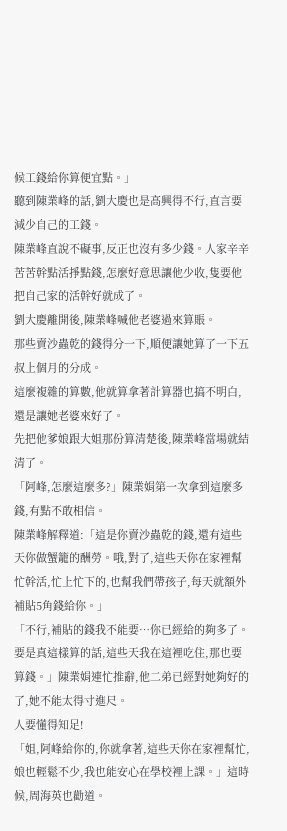候工錢給你算便宜點。」
聽到陳業峰的話,劉大慶也是高興得不行,直言要減少自己的工錢。
陳業峰直說不礙事,反正也沒有多少錢。人家辛辛苦苦幹點活掙點錢,怎麼好意思讓他少收,隻要他把自己家的活幹好就成了。
劉大慶離開後,陳業峰喊他老婆過來算賬。
那些賣沙蟲乾的錢得分一下,順便讓她算了一下五叔上個月的分成。
這麼複雜的算數,他就算拿著計算器也搞不明白,還是讓她老婆來好了。
先把他爹娘跟大姐那份算清楚後,陳業峰當場就結清了。
「阿峰,怎麼這麼多?」陳業娟第一次拿到這麼多錢,有點不敢相信。
陳業峰解釋道:「這是你賣沙蟲乾的錢,還有這些天你做蟹籠的酬勞。哦,對了,這些天你在家裡幫忙幹活,忙上忙下的,也幫我們帶孩子,每天就額外補貼5角錢給你。」
「不行,補貼的錢我不能要…你已經給的夠多了。要是真這樣算的話,這些天我在這裡吃住,那也要算錢。」陳業娟連忙推辭,他二弟已經對她夠好的了,她不能太得寸進尺。
人要懂得知足!
「姐,阿峰給你的,你就拿著,這些天你在家裡幫忙,娘也輕鬆不少,我也能安心在學校裡上課。」這時候,周海英也勸道。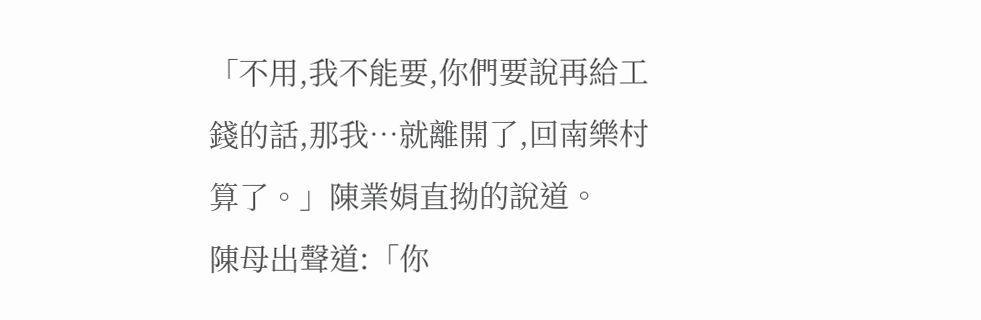「不用,我不能要,你們要說再給工錢的話,那我…就離開了,回南樂村算了。」陳業娟直拗的說道。
陳母出聲道:「你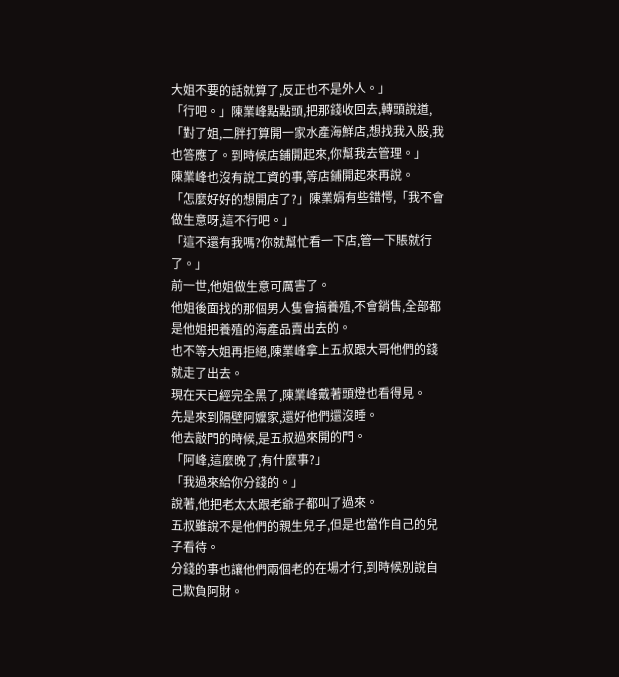大姐不要的話就算了,反正也不是外人。」
「行吧。」陳業峰點點頭,把那錢收回去,轉頭說道,「對了姐,二胖打算開一家水產海鮮店,想找我入股,我也答應了。到時候店鋪開起來,你幫我去管理。」
陳業峰也沒有說工資的事,等店鋪開起來再說。
「怎麼好好的想開店了?」陳業娟有些錯愕,「我不會做生意呀,這不行吧。」
「這不還有我嗎?你就幫忙看一下店,管一下賬就行了。」
前一世,他姐做生意可厲害了。
他姐後面找的那個男人隻會搞養殖,不會銷售,全部都是他姐把養殖的海產品賣出去的。
也不等大姐再拒絕,陳業峰拿上五叔跟大哥他們的錢就走了出去。
現在天已經完全黑了,陳業峰戴著頭燈也看得見。
先是來到隔壁阿嬤家,還好他們還沒睡。
他去敲門的時候,是五叔過來開的門。
「阿峰,這麼晚了,有什麼事?」
「我過來給你分錢的。」
說著,他把老太太跟老爺子都叫了過來。
五叔雖說不是他們的親生兒子,但是也當作自己的兒子看待。
分錢的事也讓他們兩個老的在場才行,到時候別說自己欺負阿財。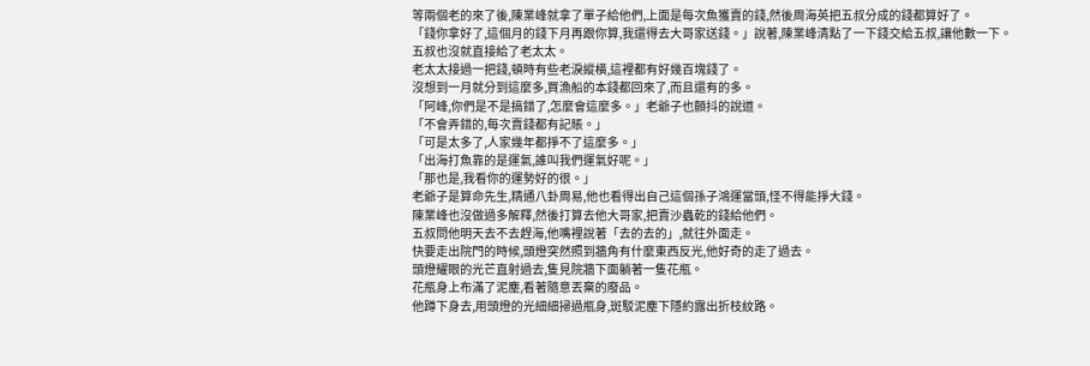等兩個老的來了後,陳業峰就拿了單子給他們,上面是每次魚獲賣的錢,然後周海英把五叔分成的錢都算好了。
「錢你拿好了,這個月的錢下月再跟你算,我還得去大哥家送錢。」說著,陳業峰清點了一下錢交給五叔,讓他數一下。
五叔也沒就直接給了老太太。
老太太接過一把錢,頓時有些老淚縱橫,這裡都有好幾百塊錢了。
沒想到一月就分到這麼多,買漁船的本錢都回來了,而且還有的多。
「阿峰,你們是不是搞錯了,怎麼會這麼多。」老爺子也顫抖的說道。
「不會弄錯的,每次賣錢都有記賬。」
「可是太多了,人家幾年都掙不了這麼多。」
「出海打魚靠的是運氣,誰叫我們運氣好呢。」
「那也是,我看你的運勢好的很。」
老爺子是算命先生,精通八卦周易,他也看得出自己這個孫子鴻運當頭,怪不得能掙大錢。
陳業峰也沒做過多解釋,然後打算去他大哥家,把賣沙蟲乾的錢給他們。
五叔問他明天去不去趕海,他嘴裡說著「去的去的」,就往外面走。
快要走出院門的時候,頭燈突然照到牆角有什麼東西反光,他好奇的走了過去。
頭燈耀眼的光芒直射過去,隻見院牆下面躺著一隻花瓶。
花瓶身上布滿了泥塵,看著隨意丟棄的廢品。
他蹲下身去,用頭燈的光細細掃過瓶身,斑駁泥塵下隱約露出折枝紋路。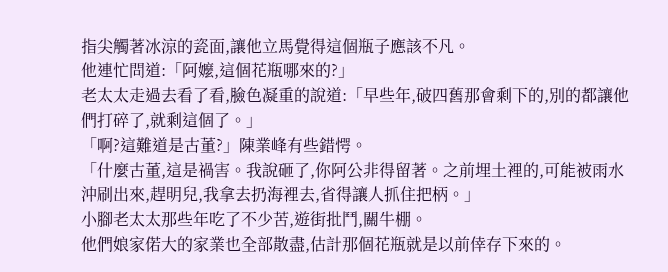指尖觸著冰涼的瓷面,讓他立馬覺得這個瓶子應該不凡。
他連忙問道:「阿嬤,這個花瓶哪來的?」
老太太走過去看了看,臉色凝重的說道:「早些年,破四舊那會剩下的,別的都讓他們打碎了,就剩這個了。」
「啊?這難道是古董?」陳業峰有些錯愕。
「什麼古董,這是禍害。我說砸了,你阿公非得留著。之前埋土裡的,可能被雨水沖刷出來,趕明兒,我拿去扔海裡去,省得讓人抓住把柄。」
小腳老太太那些年吃了不少苦,遊街批鬥,關牛棚。
他們娘家偌大的家業也全部散盡,估計那個花瓶就是以前倖存下來的。